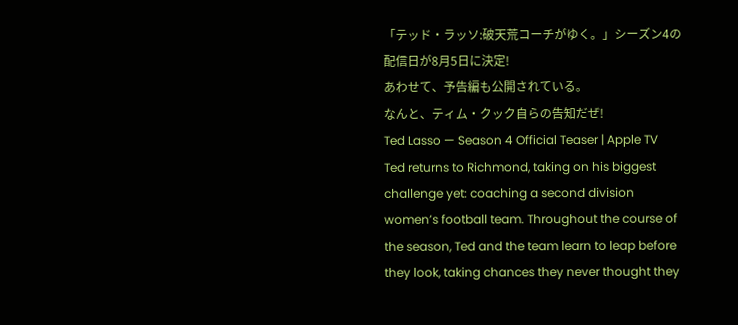「テッド・ラッソ:破天荒コーチがゆく。」シーズン4の配信日が8月5日に決定!
あわせて、予告編も公開されている。
なんと、ティム・クック自らの告知だぜ!
Ted Lasso — Season 4 Official Teaser | Apple TV
Ted returns to Richmond, taking on his biggest challenge yet: coaching a second division women’s football team. Throughout the course of the season, Ted and the team learn to leap before they look, taking chances they never thought they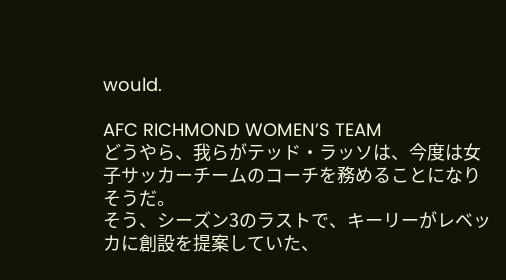would.

AFC RICHMOND WOMEN’S TEAM
どうやら、我らがテッド・ラッソは、今度は女子サッカーチームのコーチを務めることになりそうだ。
そう、シーズン3のラストで、キーリーがレベッカに創設を提案していた、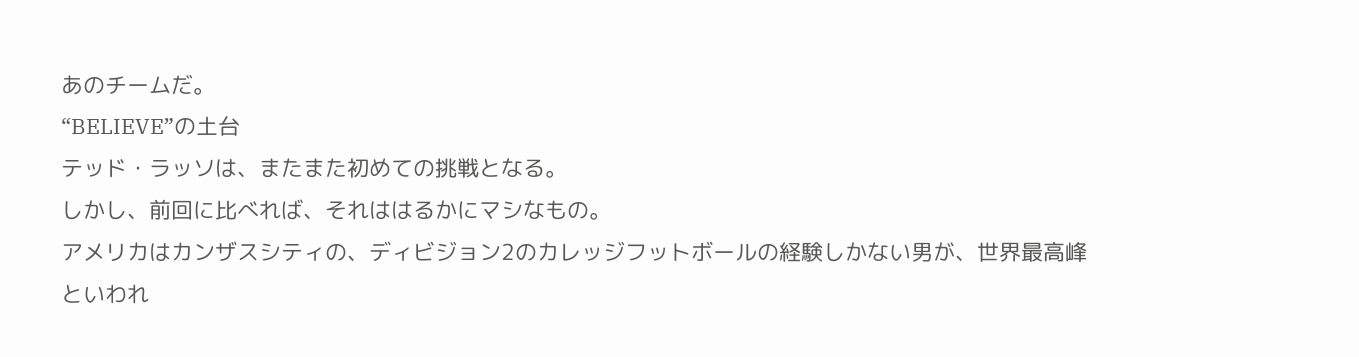あのチームだ。
“BELIEVE”の土台
テッド・ラッソは、またまた初めての挑戦となる。
しかし、前回に比べれば、それははるかにマシなもの。
アメリカはカンザスシティの、ディビジョン2のカレッジフットボールの経験しかない男が、世界最高峰といわれ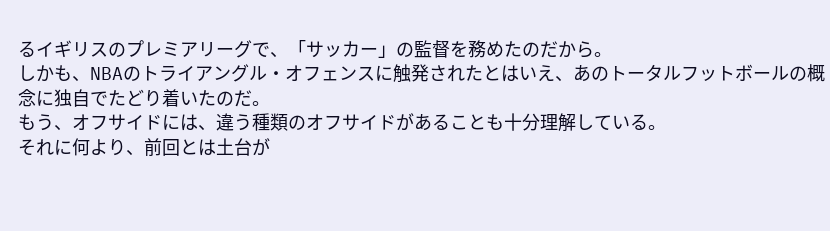るイギリスのプレミアリーグで、「サッカー」の監督を務めたのだから。
しかも、NBAのトライアングル・オフェンスに触発されたとはいえ、あのトータルフットボールの概念に独自でたどり着いたのだ。
もう、オフサイドには、違う種類のオフサイドがあることも十分理解している。
それに何より、前回とは土台が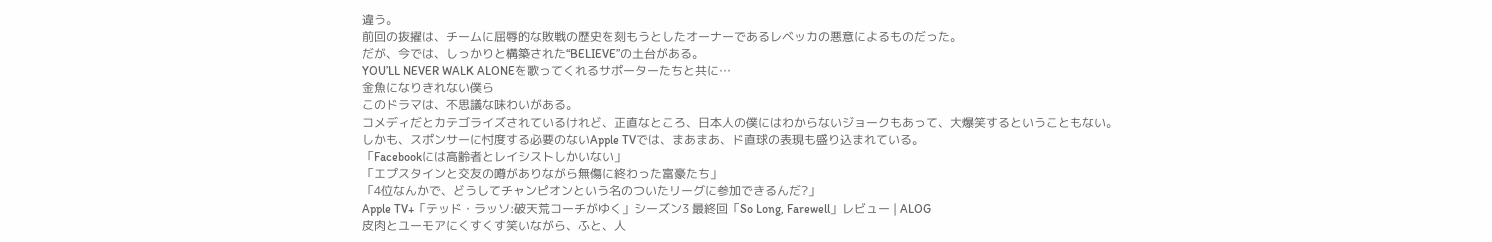違う。
前回の抜擢は、チームに屈辱的な敗戦の歴史を刻もうとしたオーナーであるレベッカの悪意によるものだった。
だが、今では、しっかりと構築された“BELIEVE”の土台がある。
YOU’LL NEVER WALK ALONEを歌ってくれるサポーターたちと共に…
金魚になりきれない僕ら
このドラマは、不思議な味わいがある。
コメディだとカテゴライズされているけれど、正直なところ、日本人の僕にはわからないジョークもあって、大爆笑するということもない。
しかも、スポンサーに忖度する必要のないApple TVでは、まあまあ、ド直球の表現も盛り込まれている。
「Facebookには高齢者とレイシストしかいない」
「エプスタインと交友の噂がありながら無傷に終わった富豪たち」
「4位なんかで、どうしてチャンピオンという名のついたリーグに参加できるんだ?」
Apple TV+「テッド・ラッソ:破天荒コーチがゆく」シーズン3 最終回「So Long, Farewell」レビュー | ALOG
皮肉とユーモアにくすくす笑いながら、ふと、人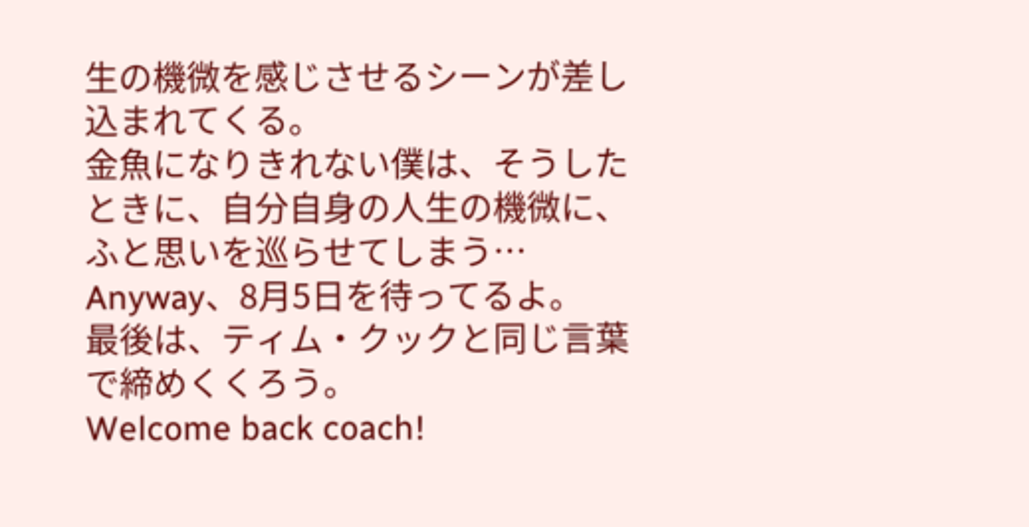生の機微を感じさせるシーンが差し込まれてくる。
金魚になりきれない僕は、そうしたときに、自分自身の人生の機微に、ふと思いを巡らせてしまう…
Anyway、8月5日を待ってるよ。
最後は、ティム・クックと同じ言葉で締めくくろう。
Welcome back coach!